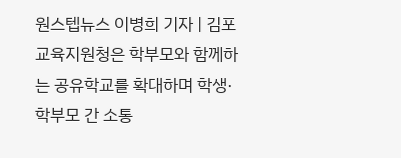원스텝뉴스 이병희 기자 | 김포교육지원청은 학부모와 함께하는 공유학교를 확대하며 학생·학부모 간 소통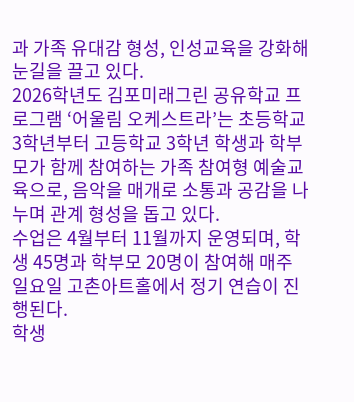과 가족 유대감 형성, 인성교육을 강화해 눈길을 끌고 있다.
2026학년도 김포미래그린 공유학교 프로그램 ‘어울림 오케스트라’는 초등학교 3학년부터 고등학교 3학년 학생과 학부모가 함께 참여하는 가족 참여형 예술교육으로, 음악을 매개로 소통과 공감을 나누며 관계 형성을 돕고 있다.
수업은 4월부터 11월까지 운영되며, 학생 45명과 학부모 20명이 참여해 매주 일요일 고촌아트홀에서 정기 연습이 진행된다.
학생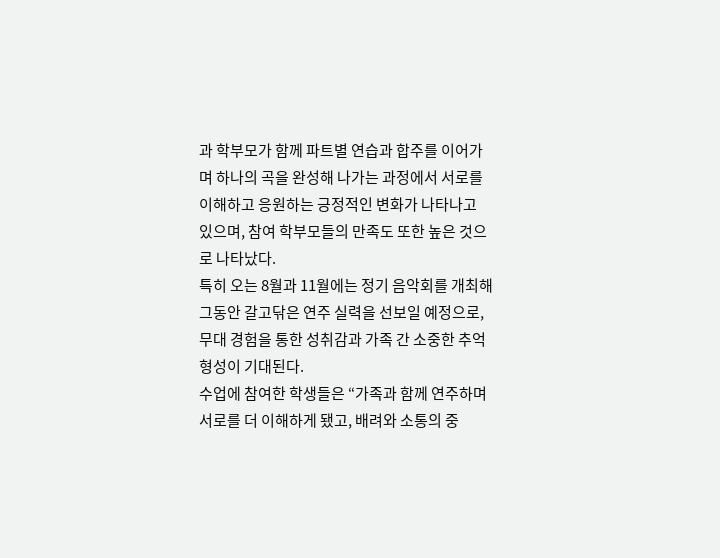과 학부모가 함께 파트별 연습과 합주를 이어가며 하나의 곡을 완성해 나가는 과정에서 서로를 이해하고 응원하는 긍정적인 변화가 나타나고 있으며, 참여 학부모들의 만족도 또한 높은 것으로 나타났다.
특히 오는 8월과 11월에는 정기 음악회를 개최해 그동안 갈고닦은 연주 실력을 선보일 예정으로, 무대 경험을 통한 성취감과 가족 간 소중한 추억 형성이 기대된다.
수업에 참여한 학생들은 “가족과 함께 연주하며 서로를 더 이해하게 됐고, 배려와 소통의 중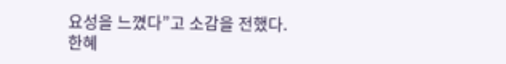요성을 느꼈다”고 소감을 전했다.
한혜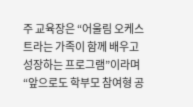주 교육장은 “어울림 오케스트라는 가족이 함께 배우고 성장하는 프로그램”이라며 “앞으로도 학부모 참여형 공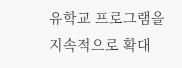유학교 프로그램을 지속적으로 확대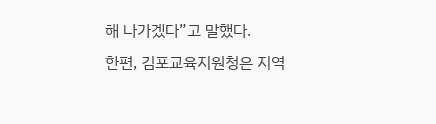해 나가겠다”고 말했다.
한편, 김포교육지원청은 지역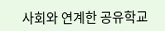사회와 연계한 공유학교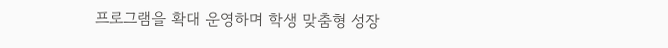프로그램을 확대 운영하며 학생 맞춤형 성장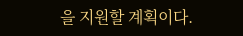을 지원할 계획이다.